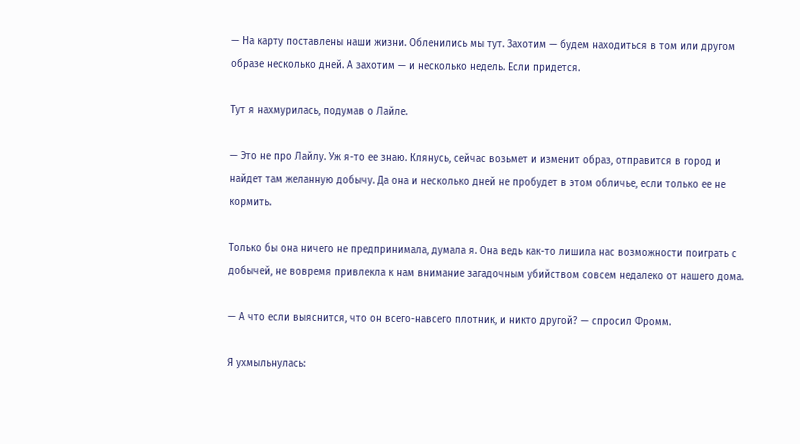— На карту поставлены наши жизни. Обленились мы тут. Захотим — будем находиться в том или другом образе несколько дней. А захотим — и несколько недель. Если придется.

Тут я нахмурилась, подумав о Лайле.

— Это не про Лайлу. Уж я-то ее знаю. Клянусь, сейчас возьмет и изменит образ, отправится в город и найдет там желанную добычу. Да она и несколько дней не пробудет в этом обличье, если только ее не кормить.

Только бы она ничего не предпринимала, думала я. Она ведь как-то лишила нас возможности поиграть с добычей, не вовремя привлекла к нам внимание загадочным убийством совсем недалеко от нашего дома.

— А что если выяснится, что он всего-навсего плотник, и никто другой? — спросил Фромм.

Я ухмыльнулась: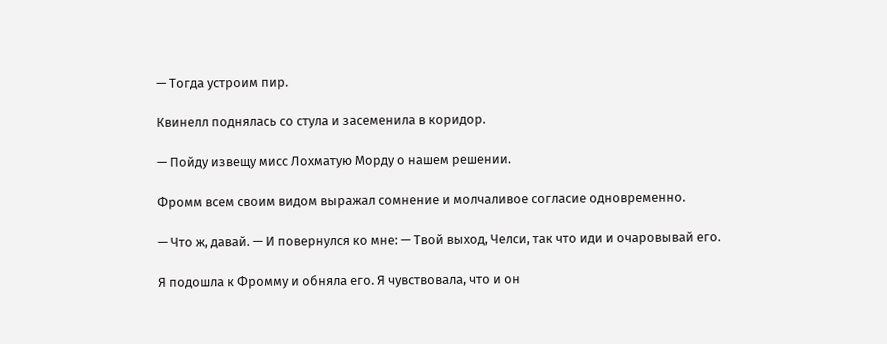— Тогда устроим пир.

Квинелл поднялась со стула и засеменила в коридор.

— Пойду извещу мисс Лохматую Морду о нашем решении.

Фромм всем своим видом выражал сомнение и молчаливое согласие одновременно.

— Что ж, давай. — И повернулся ко мне: — Твой выход, Челси, так что иди и очаровывай его.

Я подошла к Фромму и обняла его. Я чувствовала, что и он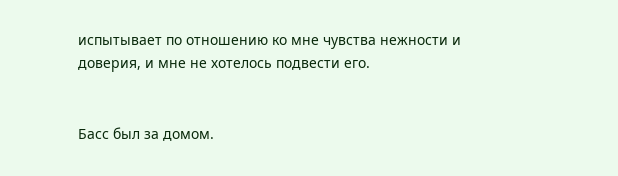испытывает по отношению ко мне чувства нежности и доверия, и мне не хотелось подвести его.


Басс был за домом.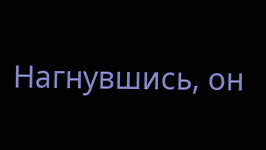Нагнувшись, он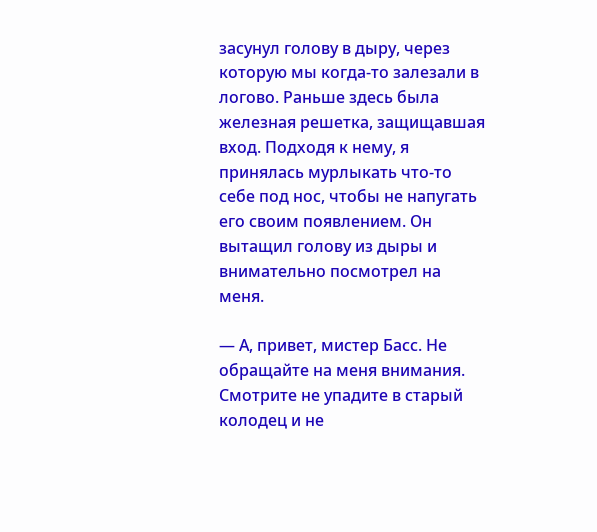засунул голову в дыру, через которую мы когда-то залезали в логово. Раньше здесь была железная решетка, защищавшая вход. Подходя к нему, я принялась мурлыкать что-то себе под нос, чтобы не напугать его своим появлением. Он вытащил голову из дыры и внимательно посмотрел на меня.

— А, привет, мистер Басс. Не обращайте на меня внимания. Смотрите не упадите в старый колодец и не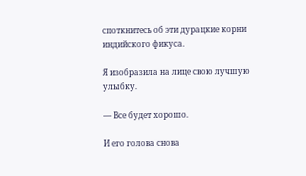споткнитесь об эти дурацкие корни индийского фикуса.

Я изобразила на лице свою лучшую улыбку.

— Все будет хорошо.

И его голова снова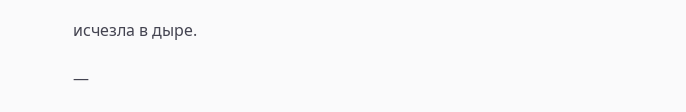исчезла в дыре.

—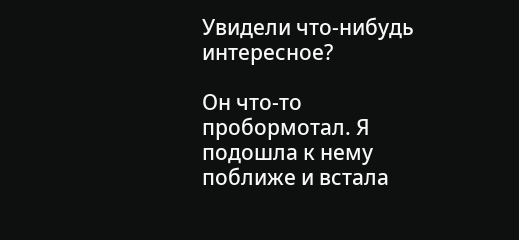Увидели что-нибудь интересное?

Он что-то пробормотал. Я подошла к нему поближе и встала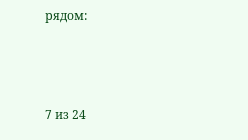рядом:



7 из 24